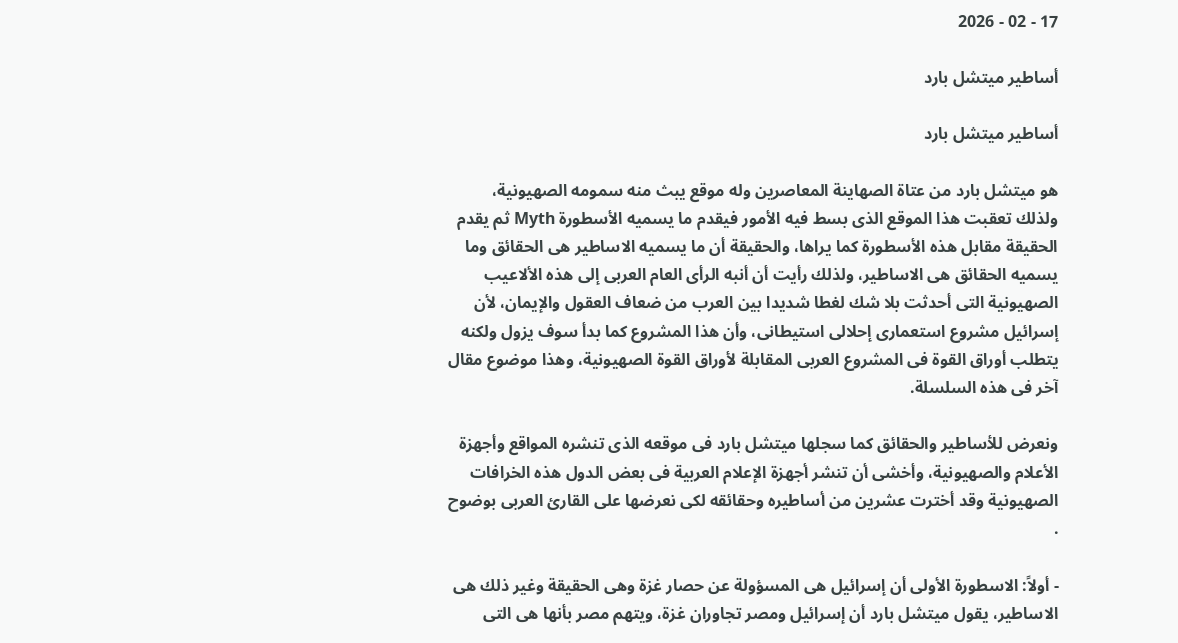17 - 02 - 2026

أساطير ميتشل بارد

أساطير ميتشل بارد

هو ميتشل بارد من عتاة الصهاينة المعاصرين وله موقع يبث منه سمومه الصهيونية، ولذلك تعقبت هذا الموقع الذى بسط فيه الأمور فيقدم ما يسميه الأسطورة Myth ثم يقدم الحقيقة مقابل هذه الأسطورة كما يراها، والحقيقة أن ما يسميه الاساطير هى الحقائق وما يسميه الحقائق هى الاساطير، ولذلك رأيت أن أنبه الرأى العام العربى إلى هذه الألاعيب الصهيونية التى أحدثت بلا شك لغطا شديدا بين العرب من ضعاف العقول والإيمان، لأن إسرائيل مشروع استعمارى إحلالى استيطانى، وأن هذا المشروع كما بدأ سوف يزول ولكنه يتطلب أوراق القوة فى المشروع العربى المقابلة لأوراق القوة الصهيونية، وهذا موضوع مقال آخر فى هذه السلسلة.

ونعرض للأساطير والحقائق كما سجلها ميتشل بارد فى موقعه الذى تنشره المواقع وأجهزة الأعلام والصهيونية، وأخشى أن تنشر أجهزة الإعلام العربية فى بعض الدول هذه الخرافات الصهيونية وقد أخترت عشرين من أساطيره وحقائقه لكى نعرضها على القارئ العربى بوضوح .

- أولاً: الاسطورة الأولى أن إسرائيل هى المسؤولة عن حصار غزة وهى الحقيقة وغير ذلك هى الاساطير، يقول ميتشل بارد أن إسرائيل ومصر تجاوران غزة، ويتهم مصر بأنها هى التى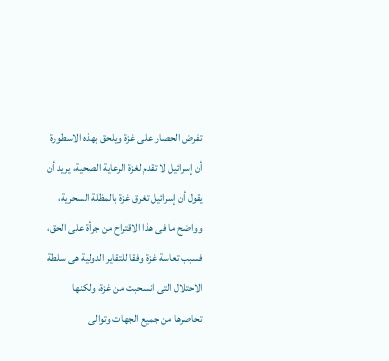تفرض الحصار على غزة ويلحق بهذه الاسطورة أن إسرائيل لا تقدم لغزة الرعاية الصحية، يريد أن يقول أن إسرائيل تغرق غزة بالمظلة السحرية، وواضح ما فى هذا الاقتراح من جرأة على الحق، فسبب تعاسة غزة وفقا للتقاير الدولية هى سلطة الاحتلال التى انسحبت من غزة، ولكنها تحاصرها من جميع الجهات وتوالى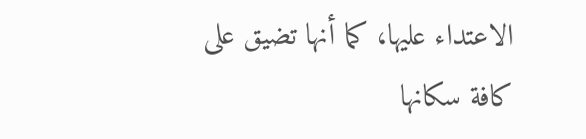الاعتداء عليها، كما أنها تضيق على كافة سكانها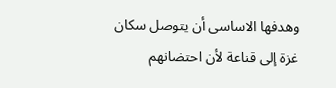وهدفها الاساسى أن يتوصل سكان غزة إلى قناعة لأن احتضانهم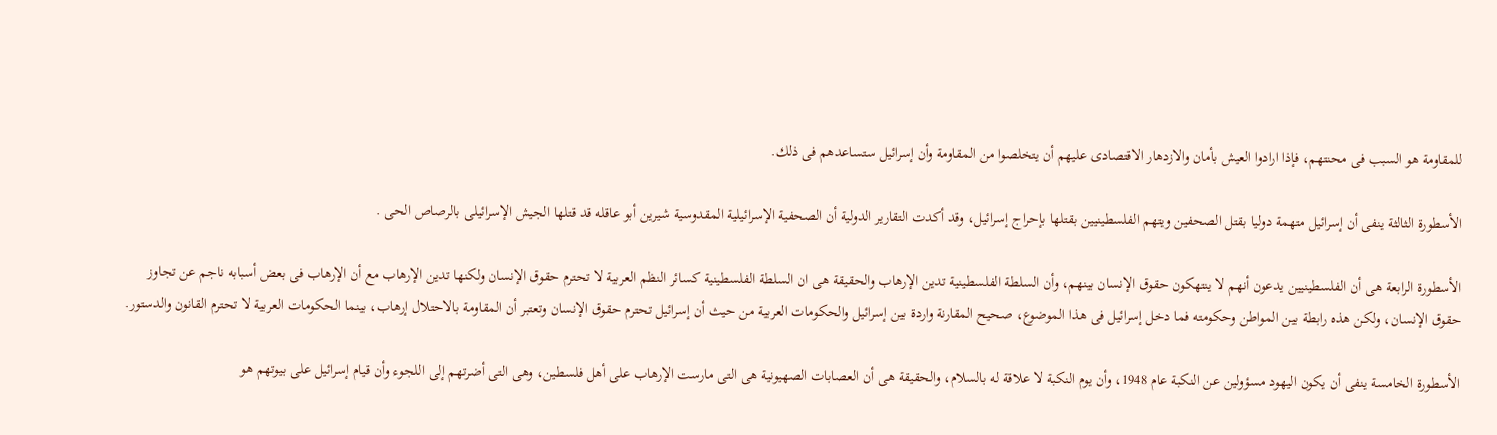للمقاومة هو السبب فى محنتهم، فإذا ارادوا العيش بأمان والازدهار الاقتصادى عليهم أن يتخلصوا من المقاومة وأن إسرائيل ستساعدهم فى ذلك.

الأسطورة الثالثة ينفى أن إسرائيل متهمة دوليا بقتل الصحفين ويتهم الفلسطينيين بقتلها بإحراج إسرائيل، وقد أكدت التقارير الدولية أن الصحفية الإسرائيلية المقدوسية شيرين أبو عاقله قد قتلها الجيش الإسرائيلى بالرصاص الحى .

الأسطورة الرابعة هى أن الفلسطينيين يدعون أنهم لا ينتهكون حقوق الإنسان بينهم، وأن السلطة الفلسطينية تدين الإرهاب والحقيقة هى ان السلطة الفلسطينية كسائر النظم العربية لا تحترم حقوق الإنسان ولكنها تدين الإرهاب مع أن الإرهاب فى بعض أسبابه ناجم عن تجاوز حقوق الإنسان، ولكن هذه رابطة بين المواطن وحكومته فما دخل إسرائيل فى هذا الموضوع، صحيح المقارنة واردة بين إسرائيل والحكومات العربية من حيث أن إسرائيل تحترم حقوق الإنسان وتعتبر أن المقاومة بالاحتلال إرهاب، بينما الحكومات العربية لا تحترم القانون والدستور.

الأسطورة الخامسة ينفى أن يكون اليهود مسؤولين عن النكبة عام 1948، وأن يوم النكبة لا علاقة له بالسلام، والحقيقة هى أن العصابات الصهيونية هى التى مارست الإرهاب على أهل فلسطين، وهى التى أضرتهم إلى اللجوء وأن قيام إسرائيل على بيوتهم هو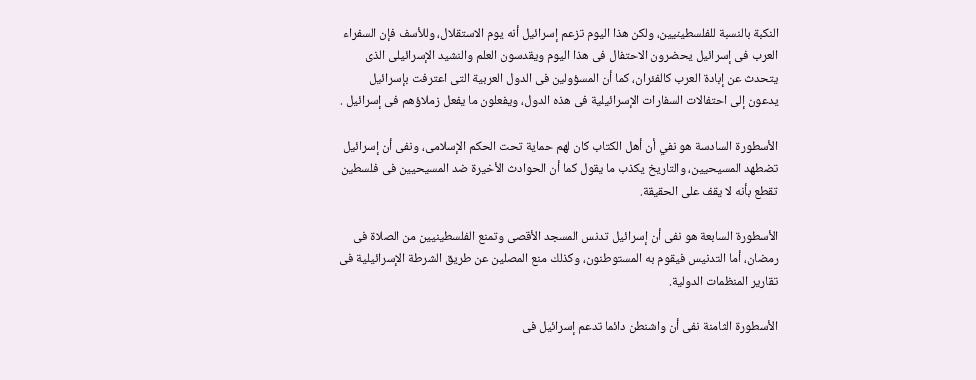النكبة بالنسبة للفلسطينيين، ولكن هذا اليوم تزعم إسرائيل أنه يوم الاستقلال، وللأسف فإن السفراء العرب فى إسرائيل يحضرون الاحتفال فى هذا اليوم ويقدسون العلم والنشيد الإسرائيلى الذى يتحدث عن إبادة العرب كالفئران، كما أن المسؤولين فى الدول العربية التى اعترفت بإسرائيل يدعون إلى احتفالات السفارات الإسرائيلية فى هذه الدول، ويفعلون ما يفعل زملاؤهم فى إسرائيل .

الأسطورة السادسة هو نفي أن أهل الكتاب كان لهم حماية تحت الحكم الإسلامى، ونفى أن إسرائيل تضطهد المسيحيين، والتاريخ يكذب ما يقول كما أن الحوادث الأخيرة ضد المسيحيين فى فلسطين تقطع بأنه لا يقف على الحقيقة.

الأسطورة السابعة هو نفى أن إسرائيل تدنس المسجد الأقصى وتمنع الفلسطينيين من الصلاة فى رمضان، أما التدنيس فيقوم به المستوطنون، وكذلك منع المصلين عن طريق الشرطة الإسرائيلية فى تقارير المنظمات الدولية.

الأسطورة الثامنة نفى أن واشنطن دائما تدعم إسرائيل فى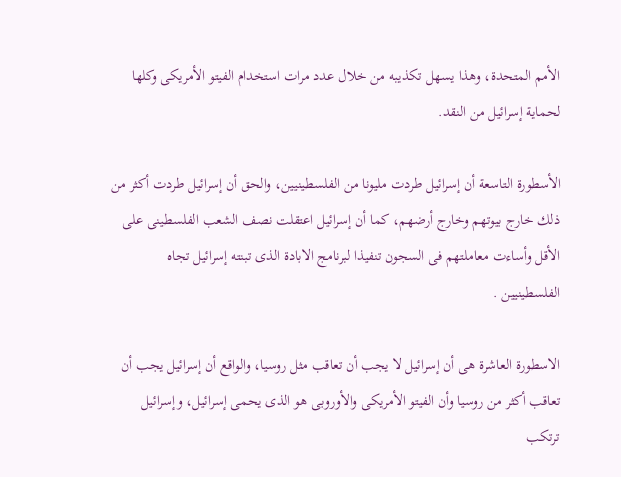الأمم المتحدة، وهذا يسهل تكذيبه من خلال عدد مرات استخدام الفيتو الأمريكى وكلها لحماية إسرائيل من النقد.

الأسطورة التاسعة أن إسرائيل طردت مليونا من الفلسطينيين، والحق أن إسرائيل طردت أكثر من ذلك خارج بيوتهم وخارج أرضهم، كما أن إسرائيل اعتقلت نصف الشعب الفلسطينى على الأقل وأساءت معاملتهم فى السجون تنفيذا لبرنامج الابادة الذى تبنته إسرائيل تجاه الفلسطينيين .

الاسطورة العاشرة هى أن إسرائيل لا يجب أن تعاقب مثل روسيا، والواقع أن إسرائيل يجب أن تعاقب أكثر من روسيا وأن الفيتو الأمريكى والأوروبى هو الذى يحمى إسرائيل، وإسرائيل ترتكب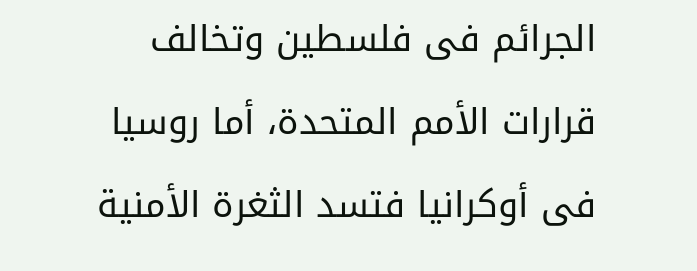الجرائم فى فلسطين وتخالف قرارات الأمم المتحدة، أما روسيا فى أوكرانيا فتسد الثغرة الأمنية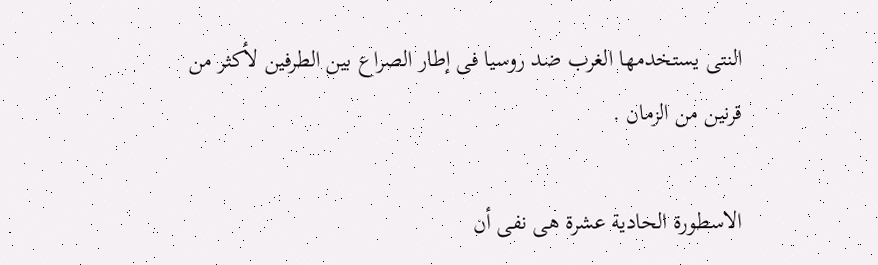النتى يستخدمها الغرب ضد روسيا فى إطار الصراع بين الطرفين لأكثر من قرنين من الزمان .

الاسطورة الحادية عشرة هى نفى أن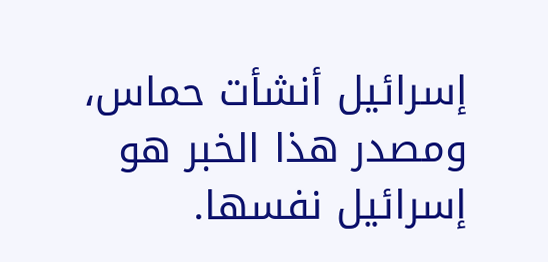إسرائيل أنشأت حماس، ومصدر هذا الخبر هو إسرائيل نفسها.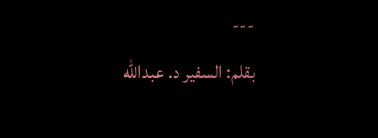---
بقلم: السفير د. عبدالله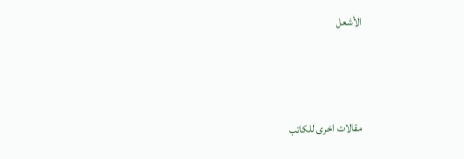الأشعل



مقالات اخرى للكاتب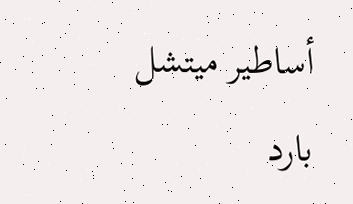أساطير ميتشل بارد